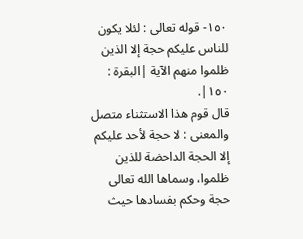١٥٠- قوله تعالى : لئلا يكون للناس عليكم حجة إلا الذين ظلموا منهم الآية |البقرة : ١٥٠|.
قال قوم هذا الاستثناء متصل والمعنى : لا حجة لأحد عليكم إلا الحجة الداحضة للذين ظلموا، وسماها الله تعالى حجة وحكم بفسادها حيث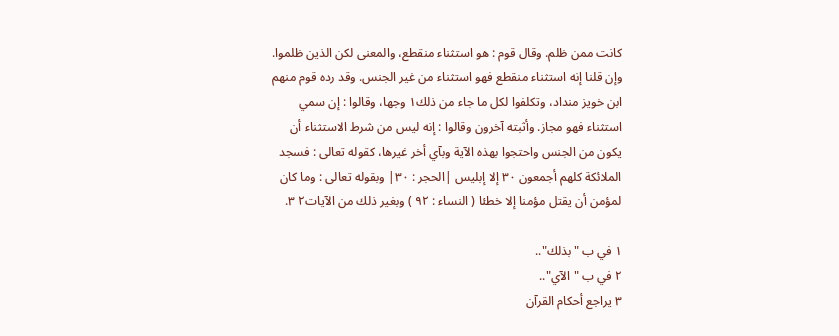كانت ممن ظلم. وقال قوم : هو استثناء منقطع، والمعنى لكن الذين ظلموا. وإن قلنا إنه استثناء منقطع فهو استثناء من غير الجنس. وقد رده قوم منهم ابن خويز منداد، وتكلفوا لكل ما جاء من ذلك١ وجها، وقالوا : إن سمي استثناء فهو مجاز. وأثبته آخرون وقالوا : إنه ليس من شرط الاستثناء أن يكون من الجنس واحتجوا بهذه الآية وبآي أخر غيرها، كقوله تعالى : فسجد الملائكة كلهم أجمعون ٣٠ إلا إبليس |الحجر : ٣٠| وبقوله تعالى : وما كان لمؤمن أن يقتل مؤمنا إلا خطئا ( النساء : ٩٢ ) وبغير ذلك من الآيات٢ ٣.

١ في ب "بذلك"..
٢ في ب "الآي"..
٣ يراجع أحكام القرآن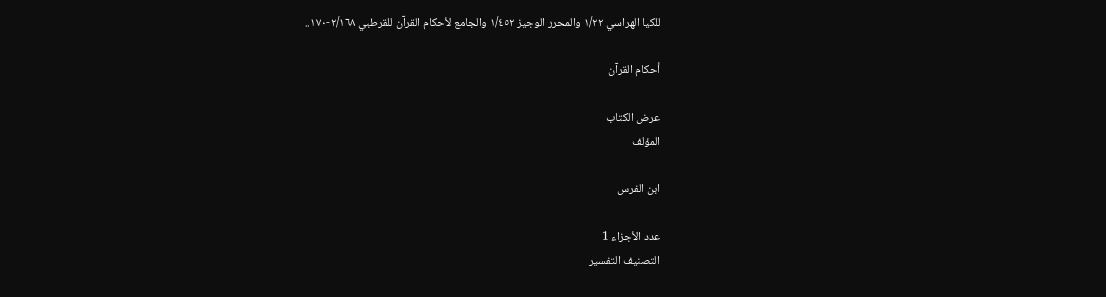للكيا الهراسي ١/٢٢ والمحرر الوجيز ١/٤٥٢ والجامع لأحكام القرآن للقرطبي ٢/١٦٨-١٧٠..

أحكام القرآن

عرض الكتاب
المؤلف

ابن الفرس

عدد الأجزاء 1
التصنيف التفسير